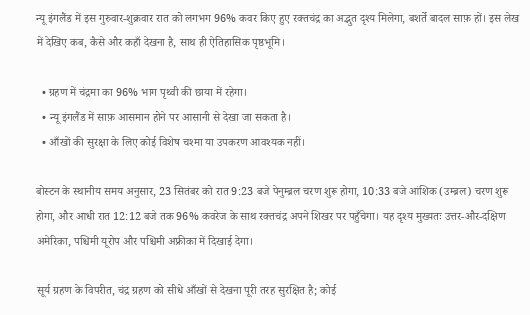न्यू इंगलैंड में इस गुरुवार‑शुक्रवार रात को लगभग 96% कवर किए हुए रक्तचंद्र का अद्भुत दृश्य मिलेगा, बशर्ते बादल साफ़ हों। इस लेख में देखिए कब, कैसे और कहाँ देखना है, साथ ही ऐतिहासिक पृष्ठभूमि।

  • ग्रहण में चंद्रमा का 96% भाग पृथ्वी की छाया में रहेगा।
  • न्यू इंगलैंड में साफ़ आसमान होने पर आसानी से देखा जा सकता है।
  • आँखों की सुरक्षा के लिए कोई विशेष चश्मा या उपकरण आवश्यक नहीं।

बोस्टन के स्थानीय समय अनुसार, 23 सितंबर को रात 9:23 बजे पेनुम्ब्रल चरण शुरू होगा, 10:33 बजे आंशिक (उम्ब्रल) चरण शुरू होगा, और आधी रात 12:12 बजे तक 96% कवरेज के साथ रक्तचंद्र अपने शिखर पर पहुँचेगा। यह दृश्य मुख्यतः उत्तर‑और‑दक्षिण अमेरिका, पश्चिमी यूरोप और पश्चिमी अफ्रीका में दिखाई देगा।

सूर्य ग्रहण के विपरीत, चंद्र ग्रहण को सीधे आँखों से देखना पूरी तरह सुरक्षित है; कोई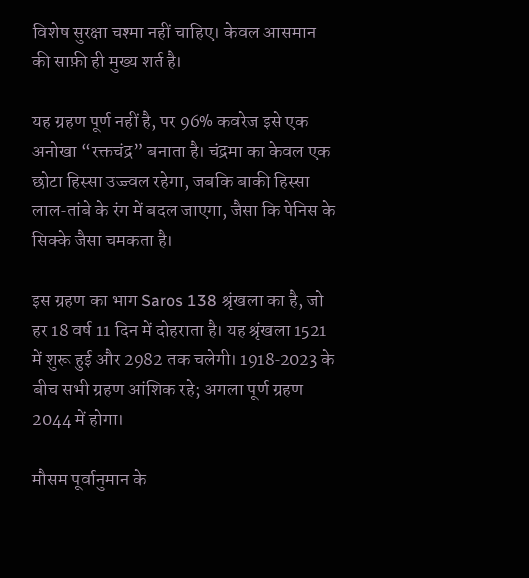विशेष सुरक्षा चश्मा नहीं चाहिए। केवल आसमान की साफ़ी ही मुख्य शर्त है।

यह ग्रहण पूर्ण नहीं है, पर 96% कवरेज इसे एक अनोखा “रक्तचंद्र” बनाता है। चंद्रमा का केवल एक छोटा हिस्सा उज्ज्वल रहेगा, जबकि बाकी हिस्सा लाल‑तांबे के रंग में बदल जाएगा, जैसा कि पेनिस के सिक्के जैसा चमकता है।

इस ग्रहण का भाग Saros 138 श्रृंखला का है, जो हर 18 वर्ष 11 दिन में दोहराता है। यह श्रृंखला 1521 में शुरू हुई और 2982 तक चलेगी। 1918‑2023 के बीच सभी ग्रहण आंशिक रहे; अगला पूर्ण ग्रहण 2044 में होगा।

मौसम पूर्वानुमान के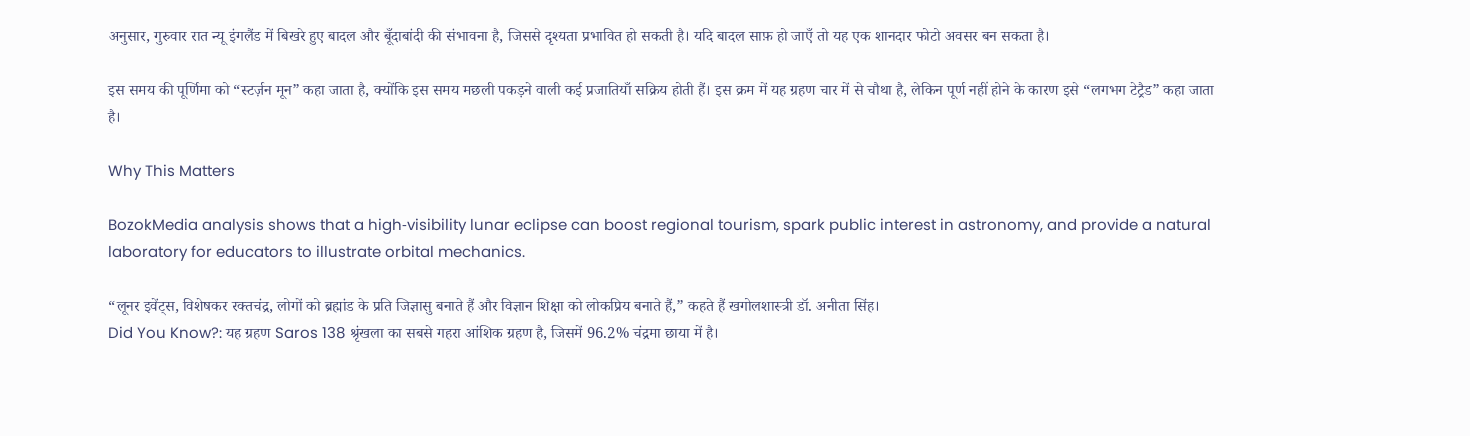अनुसार, गुरुवार रात न्यू इंगलैंड में बिखरे हुए बादल और बूँदाबांदी की संभावना है, जिससे दृश्यता प्रभावित हो सकती है। यदि बादल साफ़ हो जाएँ तो यह एक शानदार फोटो अवसर बन सकता है।

इस समय की पूर्णिमा को “स्टर्ज़न मून” कहा जाता है, क्योंकि इस समय मछली पकड़ने वाली कई प्रजातियाँ सक्रिय होती हैं। इस क्रम में यह ग्रहण चार में से चौथा है, लेकिन पूर्ण नहीं होने के कारण इसे “लगभग टेट्रैड” कहा जाता है।

Why This Matters

BozokMedia analysis shows that a high‑visibility lunar eclipse can boost regional tourism, spark public interest in astronomy, and provide a natural laboratory for educators to illustrate orbital mechanics.

“लूनर इवेंट्स, विशेषकर रक्तचंद्र, लोगों को ब्रह्मांड के प्रति जिज्ञासु बनाते हैं और विज्ञान शिक्षा को लोकप्रिय बनाते हैं,” कहते हैं खगोलशास्त्री डॉ. अनीता सिंह।
Did You Know?: यह ग्रहण Saros 138 श्रृंखला का सबसे गहरा आंशिक ग्रहण है, जिसमें 96.2% चंद्रमा छाया में है।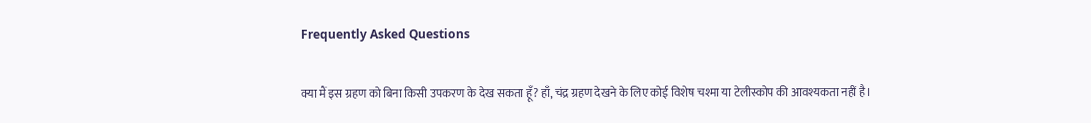Frequently Asked Questions

क्या मैं इस ग्रहण को बिना किसी उपकरण के देख सकता हूँ? हाँ, चंद्र ग्रहण देखने के लिए कोई विशेष चश्मा या टेलीस्कोप की आवश्यकता नहीं है।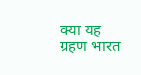क्या यह ग्रहण भारत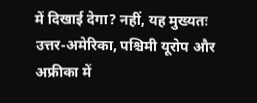में दिखाई देगा? नहीं, यह मुख्यतः उत्तर‑अमेरिका, पश्चिमी यूरोप और अफ्रीका में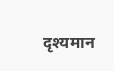दृश्यमान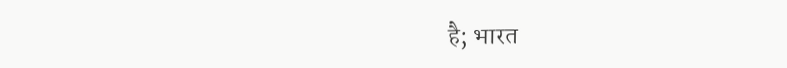है; भारत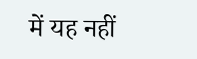में यह नहीं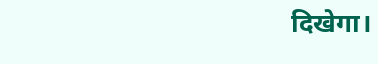दिखेगा।